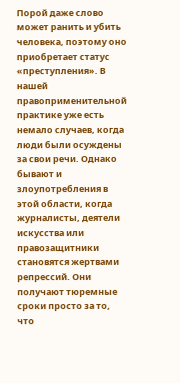Порой даже слово может ранить и убить человека, поэтому оно приобретает статус «преступления». В нашей правоприменительной практике уже есть немало случаев, когда люди были осуждены за свои речи. Однако бывают и злоупотребления в этой области, когда журналисты, деятели искусства или правозащитники становятся жертвами репрессий. Они получают тюремные сроки просто за то, что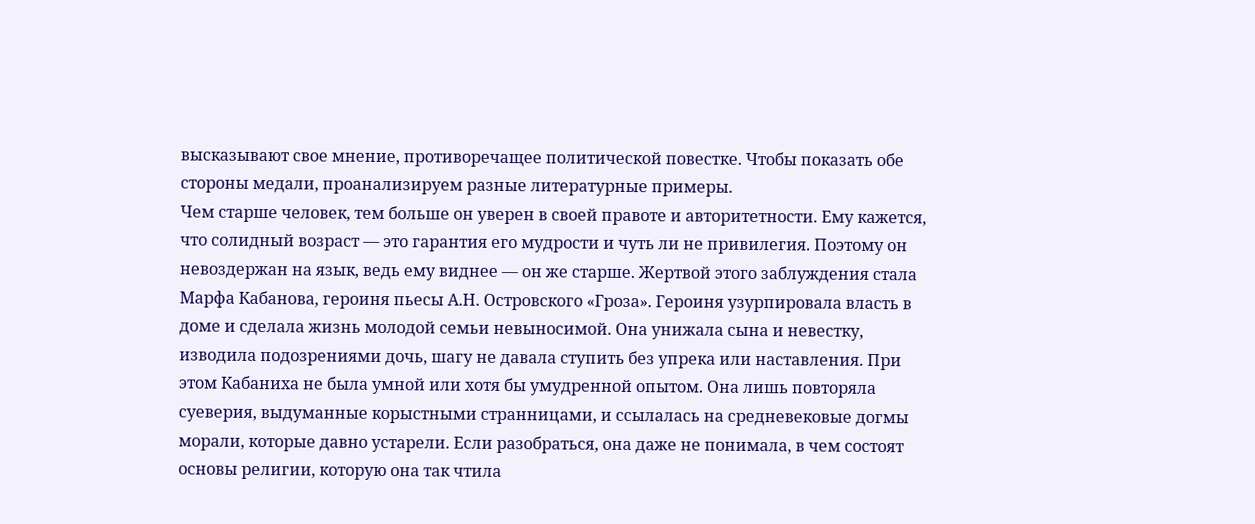высказывают свое мнение, противоречащее политической повестке. Чтобы показать обе стороны медали, проанализируем разные литературные примеры.
Чем старше человек, тем больше он уверен в своей правоте и авторитетности. Ему кажется, что солидный возраст — это гарантия его мудрости и чуть ли не привилегия. Поэтому он невоздержан на язык, ведь ему виднее — он же старше. Жертвой этого заблуждения стала Марфа Кабанова, героиня пьесы А.Н. Островского «Гроза». Героиня узурпировала власть в доме и сделала жизнь молодой семьи невыносимой. Она унижала сына и невестку, изводила подозрениями дочь, шагу не давала ступить без упрека или наставления. При этом Кабаниха не была умной или хотя бы умудренной опытом. Она лишь повторяла суеверия, выдуманные корыстными странницами, и ссылалась на средневековые догмы морали, которые давно устарели. Если разобраться, она даже не понимала, в чем состоят основы религии, которую она так чтила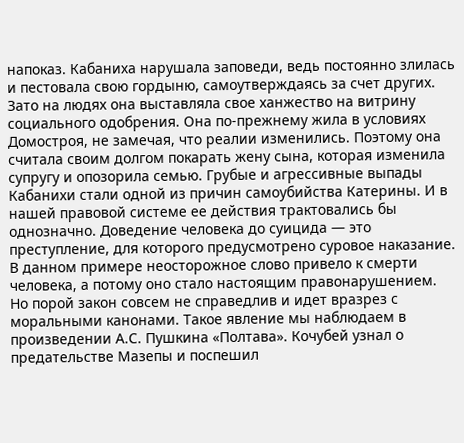напоказ. Кабаниха нарушала заповеди, ведь постоянно злилась и пестовала свою гордыню, самоутверждаясь за счет других. Зато на людях она выставляла свое ханжество на витрину социального одобрения. Она по-прежнему жила в условиях Домостроя, не замечая, что реалии изменились. Поэтому она считала своим долгом покарать жену сына, которая изменила супругу и опозорила семью. Грубые и агрессивные выпады Кабанихи стали одной из причин самоубийства Катерины. И в нашей правовой системе ее действия трактовались бы однозначно. Доведение человека до суицида — это преступление, для которого предусмотрено суровое наказание. В данном примере неосторожное слово привело к смерти человека, а потому оно стало настоящим правонарушением.
Но порой закон совсем не справедлив и идет вразрез с моральными канонами. Такое явление мы наблюдаем в произведении А.С. Пушкина «Полтава». Кочубей узнал о предательстве Мазепы и поспешил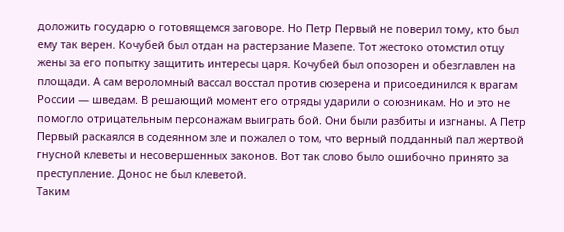доложить государю о готовящемся заговоре. Но Петр Первый не поверил тому, кто был ему так верен. Кочубей был отдан на растерзание Мазепе. Тот жестоко отомстил отцу жены за его попытку защитить интересы царя. Кочубей был опозорен и обезглавлен на площади. А сам вероломный вассал восстал против сюзерена и присоединился к врагам России — шведам. В решающий момент его отряды ударили о союзникам. Но и это не помогло отрицательным персонажам выиграть бой. Они были разбиты и изгнаны. А Петр Первый раскаялся в содеянном зле и пожалел о том, что верный подданный пал жертвой гнусной клеветы и несовершенных законов. Вот так слово было ошибочно принято за преступление. Донос не был клеветой.
Таким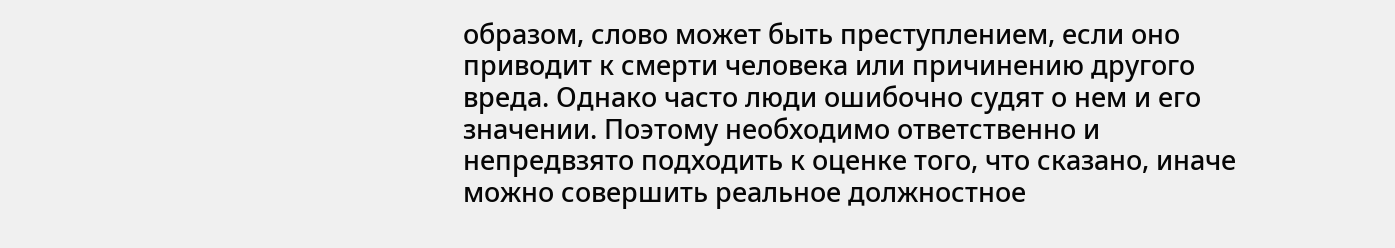образом, слово может быть преступлением, если оно приводит к смерти человека или причинению другого вреда. Однако часто люди ошибочно судят о нем и его значении. Поэтому необходимо ответственно и непредвзято подходить к оценке того, что сказано, иначе можно совершить реальное должностное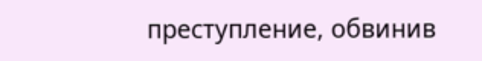преступление, обвинив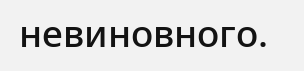невиновного.